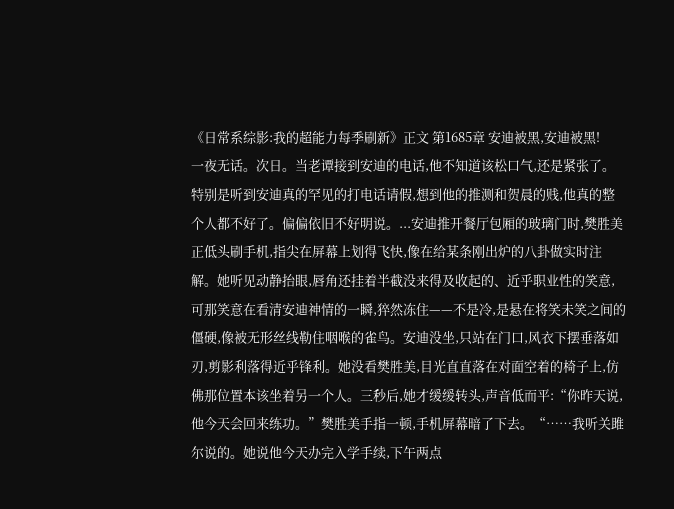《日常系综影:我的超能力每季刷新》正文 第1685章 安迪被黑,安迪被黑!
一夜无话。次日。当老谭接到安迪的电话,他不知道该松口气,还是紧张了。特别是听到安迪真的罕见的打电话请假,想到他的推测和贺晨的贱,他真的整个人都不好了。偏偏依旧不好明说。...安迪推开餐厅包厢的玻璃门时,樊胜美正低头刷手机,指尖在屏幕上划得飞快,像在给某条刚出炉的八卦做实时注解。她听见动静抬眼,唇角还挂着半截没来得及收起的、近乎职业性的笑意,可那笑意在看清安迪神情的一瞬,猝然冻住——不是冷,是悬在将笑未笑之间的僵硬,像被无形丝线勒住咽喉的雀鸟。安迪没坐,只站在门口,风衣下摆垂落如刃,剪影利落得近乎锋利。她没看樊胜美,目光直直落在对面空着的椅子上,仿佛那位置本该坐着另一个人。三秒后,她才缓缓转头,声音低而平:“你昨天说,他今天会回来练功。”樊胜美手指一顿,手机屏幕暗了下去。“……我听关雎尔说的。她说他今天办完入学手续,下午两点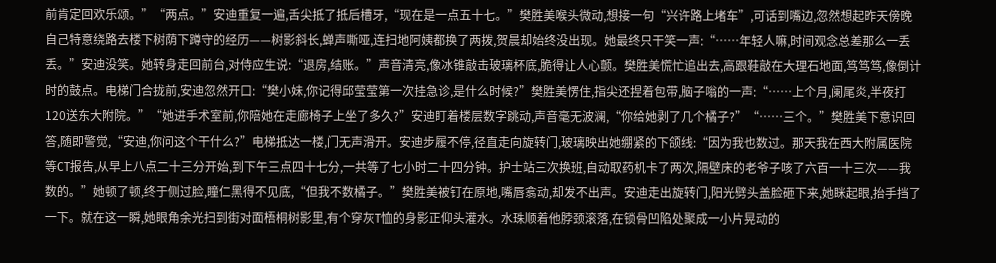前肯定回欢乐颂。”“两点。”安迪重复一遍,舌尖抵了抵后槽牙,“现在是一点五十七。”樊胜美喉头微动,想接一句“兴许路上堵车”,可话到嘴边,忽然想起昨天傍晚自己特意绕路去楼下树荫下蹲守的经历——树影斜长,蝉声嘶哑,连扫地阿姨都换了两拨,贺晨却始终没出现。她最终只干笑一声:“……年轻人嘛,时间观念总差那么一丢丢。”安迪没笑。她转身走回前台,对侍应生说:“退房,结账。”声音清亮,像冰锥敲击玻璃杯底,脆得让人心颤。樊胜美慌忙追出去,高跟鞋敲在大理石地面,笃笃笃,像倒计时的鼓点。电梯门合拢前,安迪忽然开口:“樊小妹,你记得邱莹莹第一次挂急诊,是什么时候?”樊胜美愣住,指尖还捏着包带,脑子嗡的一声:“……上个月,阑尾炎,半夜打120送东大附院。”“她进手术室前,你陪她在走廊椅子上坐了多久?”安迪盯着楼层数字跳动,声音毫无波澜,“你给她剥了几个橘子?”“……三个。”樊胜美下意识回答,随即警觉,“安迪,你问这个干什么?”电梯抵达一楼,门无声滑开。安迪步履不停,径直走向旋转门,玻璃映出她绷紧的下颌线:“因为我也数过。那天我在西大附属医院等CT报告,从早上八点二十三分开始,到下午三点四十七分,一共等了七小时二十四分钟。护士站三次换班,自动取药机卡了两次,隔壁床的老爷子咳了六百一十三次——我数的。”她顿了顿,终于侧过脸,瞳仁黑得不见底,“但我不数橘子。”樊胜美被钉在原地,嘴唇翕动,却发不出声。安迪走出旋转门,阳光劈头盖脸砸下来,她眯起眼,抬手挡了一下。就在这一瞬,她眼角余光扫到街对面梧桐树影里,有个穿灰T恤的身影正仰头灌水。水珠顺着他脖颈滚落,在锁骨凹陷处聚成一小片晃动的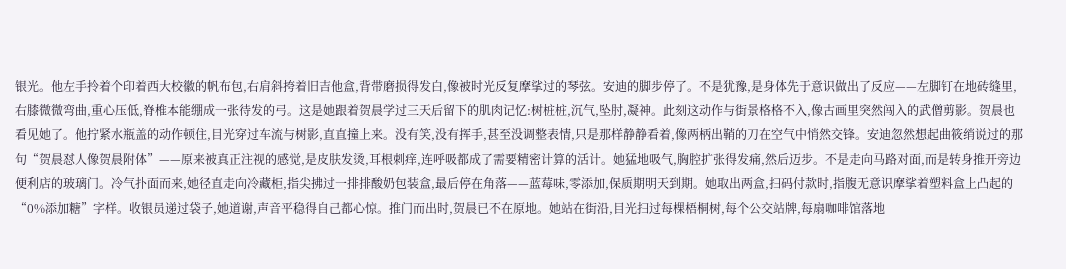银光。他左手拎着个印着西大校徽的帆布包,右肩斜挎着旧吉他盒,背带磨损得发白,像被时光反复摩挲过的琴弦。安迪的脚步停了。不是犹豫,是身体先于意识做出了反应——左脚钉在地砖缝里,右膝微微弯曲,重心压低,脊椎本能绷成一张待发的弓。这是她跟着贺晨学过三天后留下的肌肉记忆:树桩桩,沉气,坠肘,凝神。此刻这动作与街景格格不入,像古画里突然闯入的武僧剪影。贺晨也看见她了。他拧紧水瓶盖的动作顿住,目光穿过车流与树影,直直撞上来。没有笑,没有挥手,甚至没调整表情,只是那样静静看着,像两柄出鞘的刀在空气中悄然交锋。安迪忽然想起曲筱绡说过的那句“贺晨怼人像贺晨附体”——原来被真正注视的感觉,是皮肤发烫,耳根刺痒,连呼吸都成了需要精密计算的活计。她猛地吸气,胸腔扩张得发痛,然后迈步。不是走向马路对面,而是转身推开旁边便利店的玻璃门。冷气扑面而来,她径直走向冷藏柜,指尖拂过一排排酸奶包装盒,最后停在角落——蓝莓味,零添加,保质期明天到期。她取出两盒,扫码付款时,指腹无意识摩挲着塑料盒上凸起的“0%添加糖”字样。收银员递过袋子,她道谢,声音平稳得自己都心惊。推门而出时,贺晨已不在原地。她站在街沿,目光扫过每棵梧桐树,每个公交站牌,每扇咖啡馆落地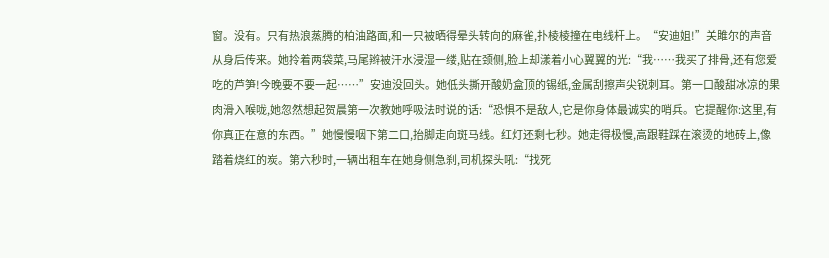窗。没有。只有热浪蒸腾的柏油路面,和一只被晒得晕头转向的麻雀,扑棱棱撞在电线杆上。“安迪姐!”关雎尔的声音从身后传来。她拎着两袋菜,马尾辫被汗水浸湿一缕,贴在颈侧,脸上却漾着小心翼翼的光:“我……我买了排骨,还有您爱吃的芦笋!今晚要不要一起……”安迪没回头。她低头撕开酸奶盒顶的锡纸,金属刮擦声尖锐刺耳。第一口酸甜冰凉的果肉滑入喉咙,她忽然想起贺晨第一次教她呼吸法时说的话:“恐惧不是敌人,它是你身体最诚实的哨兵。它提醒你:这里,有你真正在意的东西。”她慢慢咽下第二口,抬脚走向斑马线。红灯还剩七秒。她走得极慢,高跟鞋踩在滚烫的地砖上,像踏着烧红的炭。第六秒时,一辆出租车在她身侧急刹,司机探头吼:“找死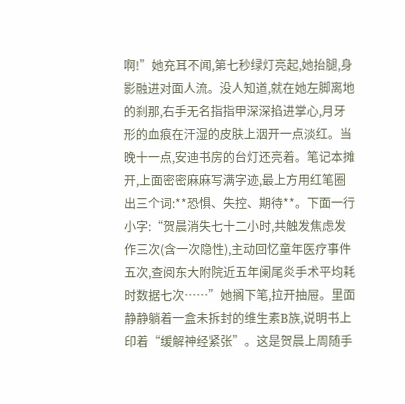啊!”她充耳不闻,第七秒绿灯亮起,她抬腿,身影融进对面人流。没人知道,就在她左脚离地的刹那,右手无名指指甲深深掐进掌心,月牙形的血痕在汗湿的皮肤上洇开一点淡红。当晚十一点,安迪书房的台灯还亮着。笔记本摊开,上面密密麻麻写满字迹,最上方用红笔圈出三个词:**恐惧、失控、期待**。下面一行小字:“贺晨消失七十二小时,共触发焦虑发作三次(含一次隐性),主动回忆童年医疗事件五次,查阅东大附院近五年阑尾炎手术平均耗时数据七次……”她搁下笔,拉开抽屉。里面静静躺着一盒未拆封的维生素B族,说明书上印着“缓解神经紧张”。这是贺晨上周随手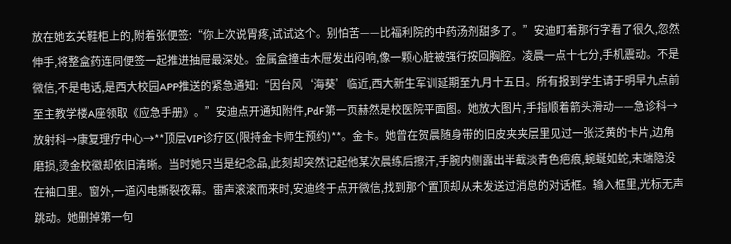放在她玄关鞋柜上的,附着张便签:“你上次说胃疼,试试这个。别怕苦——比福利院的中药汤剂甜多了。”安迪盯着那行字看了很久,忽然伸手,将整盒药连同便签一起推进抽屉最深处。金属盒撞击木屉发出闷响,像一颗心脏被强行按回胸腔。凌晨一点十七分,手机震动。不是微信,不是电话,是西大校园APP推送的紧急通知:“因台风‘海葵’临近,西大新生军训延期至九月十五日。所有报到学生请于明早九点前至主教学楼A座领取《应急手册》。”安迪点开通知附件,PdF第一页赫然是校医院平面图。她放大图片,手指顺着箭头滑动——急诊科→放射科→康复理疗中心→**顶层VIP诊疗区(限持金卡师生预约)**。金卡。她曾在贺晨随身带的旧皮夹夹层里见过一张泛黄的卡片,边角磨损,烫金校徽却依旧清晰。当时她只当是纪念品,此刻却突然记起他某次晨练后擦汗,手腕内侧露出半截淡青色疤痕,蜿蜒如蛇,末端隐没在袖口里。窗外,一道闪电撕裂夜幕。雷声滚滚而来时,安迪终于点开微信,找到那个置顶却从未发送过消息的对话框。输入框里,光标无声跳动。她删掉第一句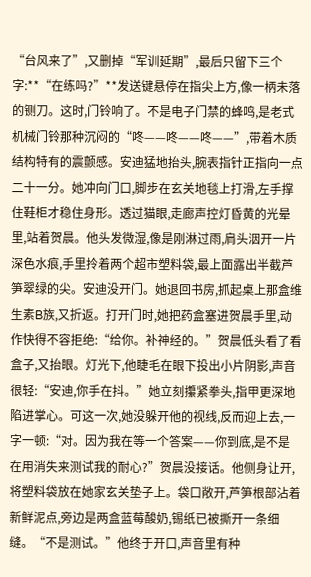“台风来了”,又删掉“军训延期”,最后只留下三个字:**“在练吗?”**发送键悬停在指尖上方,像一柄未落的铡刀。这时,门铃响了。不是电子门禁的蜂鸣,是老式机械门铃那种沉闷的“咚——咚——咚——”,带着木质结构特有的震颤感。安迪猛地抬头,腕表指针正指向一点二十一分。她冲向门口,脚步在玄关地毯上打滑,左手撑住鞋柜才稳住身形。透过猫眼,走廊声控灯昏黄的光晕里,站着贺晨。他头发微湿,像是刚淋过雨,肩头洇开一片深色水痕,手里拎着两个超市塑料袋,最上面露出半截芦笋翠绿的尖。安迪没开门。她退回书房,抓起桌上那盒维生素B族,又折返。打开门时,她把药盒塞进贺晨手里,动作快得不容拒绝:“给你。补神经的。”贺晨低头看了看盒子,又抬眼。灯光下,他睫毛在眼下投出小片阴影,声音很轻:“安迪,你手在抖。”她立刻攥紧拳头,指甲更深地陷进掌心。可这一次,她没躲开他的视线,反而迎上去,一字一顿:“对。因为我在等一个答案——你到底,是不是在用消失来测试我的耐心?”贺晨没接话。他侧身让开,将塑料袋放在她家玄关垫子上。袋口敞开,芦笋根部沾着新鲜泥点,旁边是两盒蓝莓酸奶,锡纸已被撕开一条细缝。“不是测试。”他终于开口,声音里有种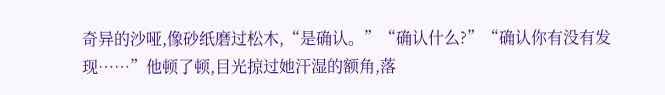奇异的沙哑,像砂纸磨过松木,“是确认。”“确认什么?”“确认你有没有发现……”他顿了顿,目光掠过她汗湿的额角,落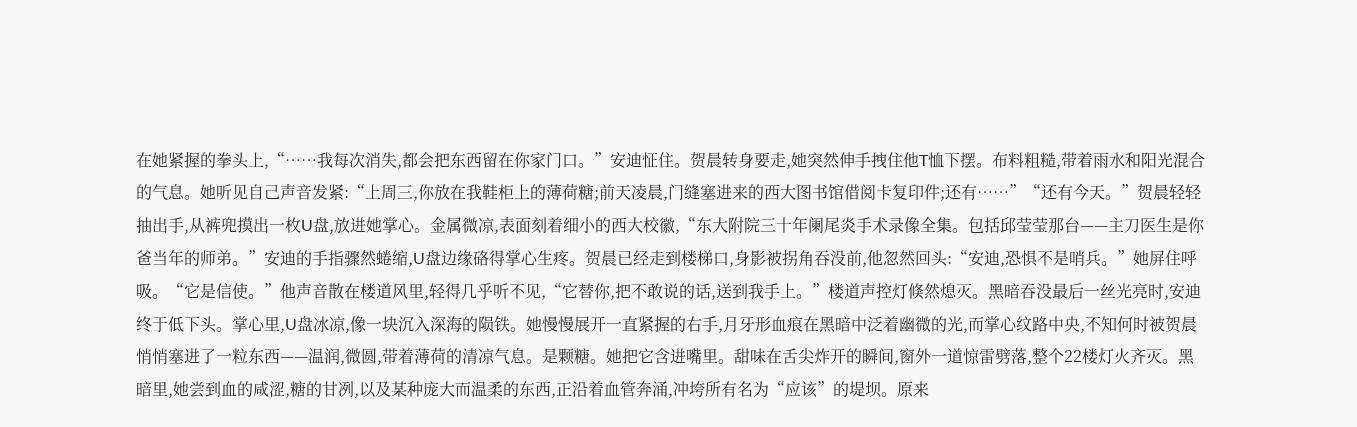在她紧握的拳头上,“……我每次消失,都会把东西留在你家门口。”安迪怔住。贺晨转身要走,她突然伸手拽住他T恤下摆。布料粗糙,带着雨水和阳光混合的气息。她听见自己声音发紧:“上周三,你放在我鞋柜上的薄荷糖;前天凌晨,门缝塞进来的西大图书馆借阅卡复印件;还有……”“还有今天。”贺晨轻轻抽出手,从裤兜摸出一枚U盘,放进她掌心。金属微凉,表面刻着细小的西大校徽,“东大附院三十年阑尾炎手术录像全集。包括邱莹莹那台——主刀医生是你爸当年的师弟。”安迪的手指骤然蜷缩,U盘边缘硌得掌心生疼。贺晨已经走到楼梯口,身影被拐角吞没前,他忽然回头:“安迪,恐惧不是哨兵。”她屏住呼吸。“它是信使。”他声音散在楼道风里,轻得几乎听不见,“它替你,把不敢说的话,送到我手上。”楼道声控灯倏然熄灭。黑暗吞没最后一丝光亮时,安迪终于低下头。掌心里,U盘冰凉,像一块沉入深海的陨铁。她慢慢展开一直紧握的右手,月牙形血痕在黑暗中泛着幽微的光,而掌心纹路中央,不知何时被贺晨悄悄塞进了一粒东西——温润,微圆,带着薄荷的清凉气息。是颗糖。她把它含进嘴里。甜味在舌尖炸开的瞬间,窗外一道惊雷劈落,整个22楼灯火齐灭。黑暗里,她尝到血的咸涩,糖的甘冽,以及某种庞大而温柔的东西,正沿着血管奔涌,冲垮所有名为“应该”的堤坝。原来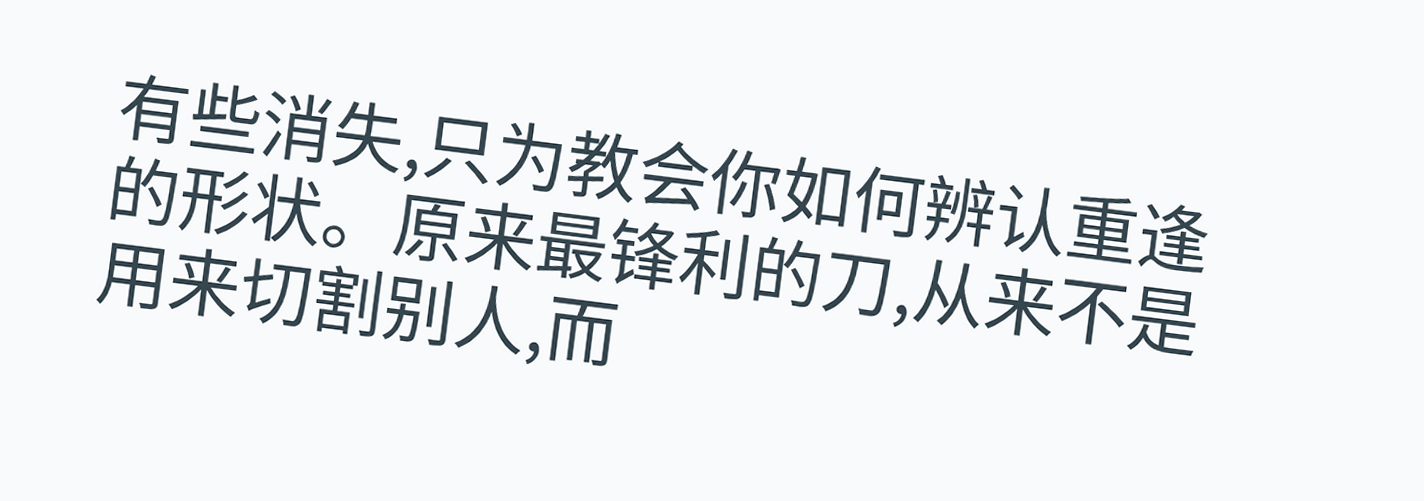有些消失,只为教会你如何辨认重逢的形状。原来最锋利的刀,从来不是用来切割别人,而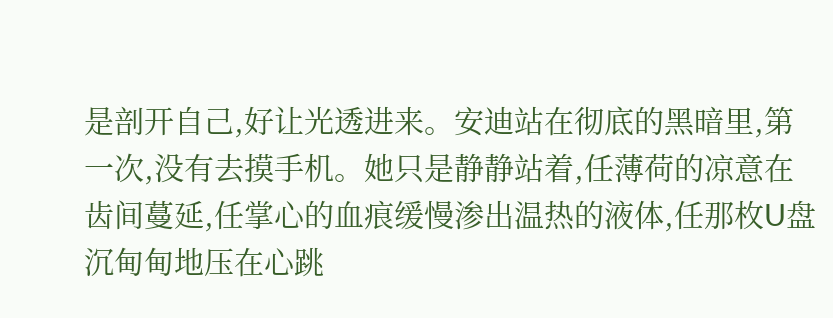是剖开自己,好让光透进来。安迪站在彻底的黑暗里,第一次,没有去摸手机。她只是静静站着,任薄荷的凉意在齿间蔓延,任掌心的血痕缓慢渗出温热的液体,任那枚U盘沉甸甸地压在心跳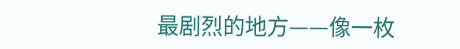最剧烈的地方——像一枚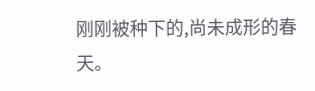刚刚被种下的,尚未成形的春天。